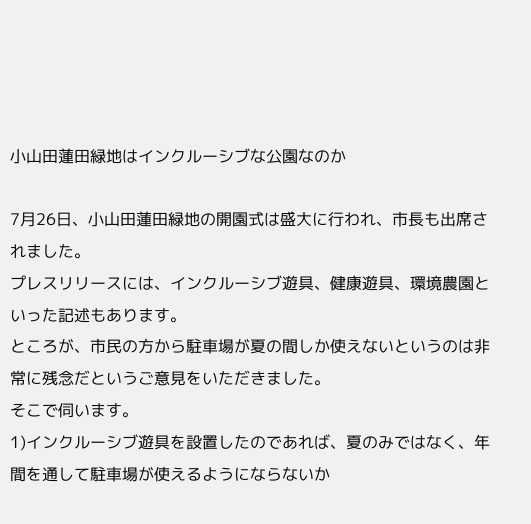小山田蓮田緑地はインクルーシブな公園なのか

7月26日、小山田蓮田緑地の開園式は盛大に行われ、市長も出席されました。
プレスリリースには、インクルーシブ遊具、健康遊具、環境農園といった記述もあります。
ところが、市民の方から駐車場が夏の間しか使えないというのは非常に残念だというご意見をいただきました。
そこで伺います。
1)インクルーシブ遊具を設置したのであれば、夏のみではなく、年間を通して駐車場が使えるようにならないか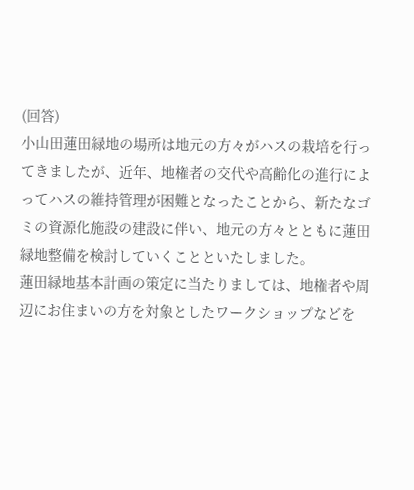(回答)
小山田蓮田緑地の場所は地元の方々がハスの栽培を行ってきましたが、近年、地権者の交代や高齢化の進行によってハスの維持管理が困難となったことから、新たなゴミの資源化施設の建設に伴い、地元の方々とともに蓮田緑地整備を検討していくことといたしました。
蓮田緑地基本計画の策定に当たりましては、地権者や周辺にお住まいの方を対象としたワークショップなどを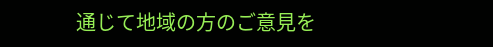通じて地域の方のご意見を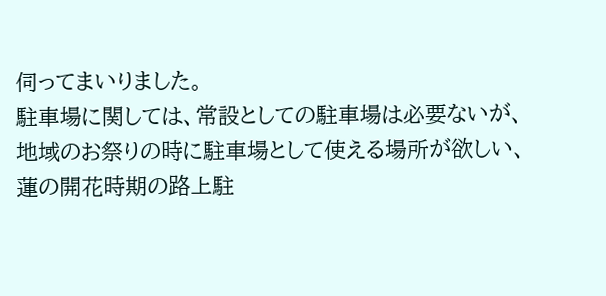伺ってまいりました。
駐車場に関しては、常設としての駐車場は必要ないが、地域のお祭りの時に駐車場として使える場所が欲しい、蓮の開花時期の路上駐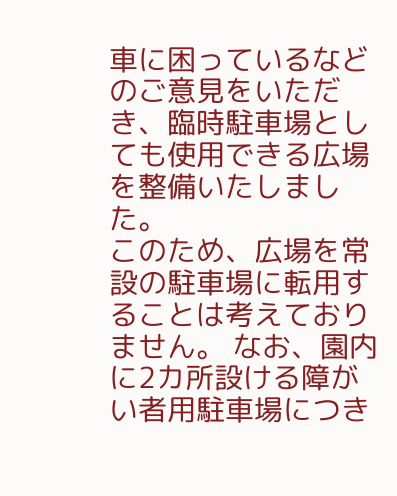車に困っているなどのご意見をいただき、臨時駐車場としても使用できる広場を整備いたしました。
このため、広場を常設の駐車場に転用することは考えておりません。 なお、園内に2カ所設ける障がい者用駐車場につき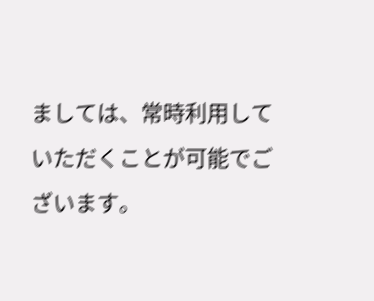ましては、常時利用していただくことが可能でございます。